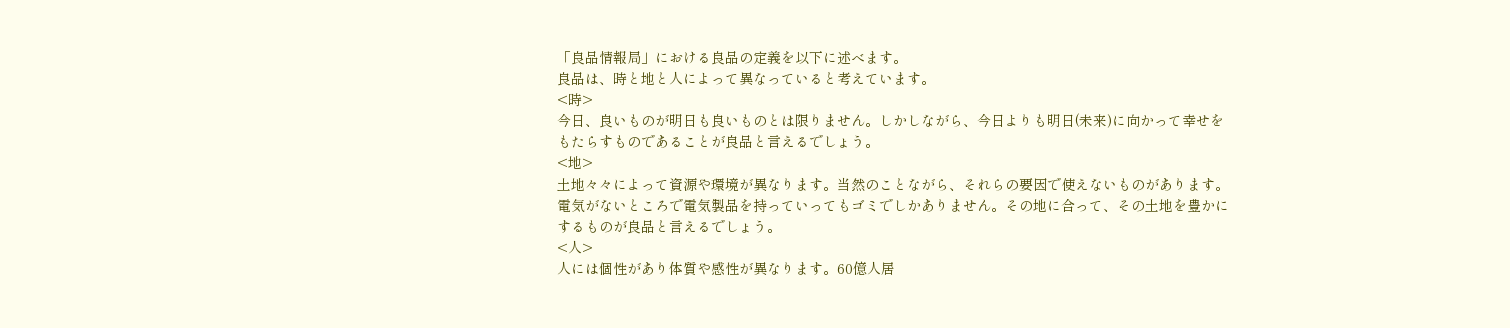「良品情報局」における良品の定義を以下に述べます。
良品は、時と地と人によって異なっていると考えています。
<時>
今日、良いものが明日も良いものとは限りません。しかしながら、今日よりも明日(未来)に向かって幸せをもたらすものであることが良品と言えるでしょう。
<地>
土地々々によって資源や環境が異なります。当然のことながら、それらの要因で使えないものがあります。電気がないところで電気製品を持っていってもゴミでしかありません。その地に合って、その土地を豊かにするものが良品と言えるでしょう。
<人>
人には個性があり体質や感性が異なります。60億人居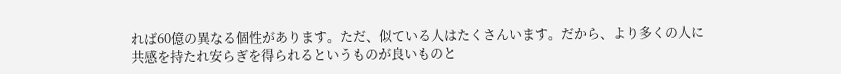れば60億の異なる個性があります。ただ、似ている人はたくさんいます。だから、より多くの人に共感を持たれ安らぎを得られるというものが良いものと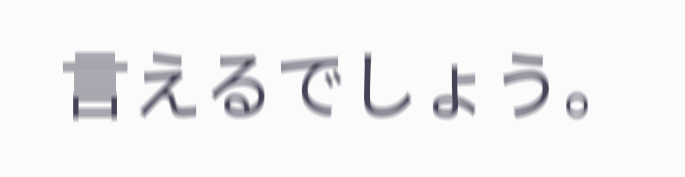言えるでしょう。